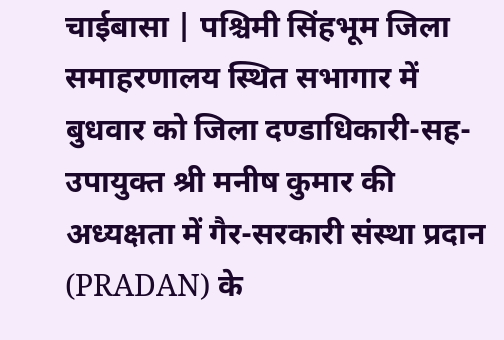चाईबासा | पश्चिमी सिंहभूम जिला समाहरणालय स्थित सभागार में बुधवार को जिला दण्डाधिकारी-सह-उपायुक्त श्री मनीष कुमार की अध्यक्षता में गैर-सरकारी संस्था प्रदान (PRADAN) के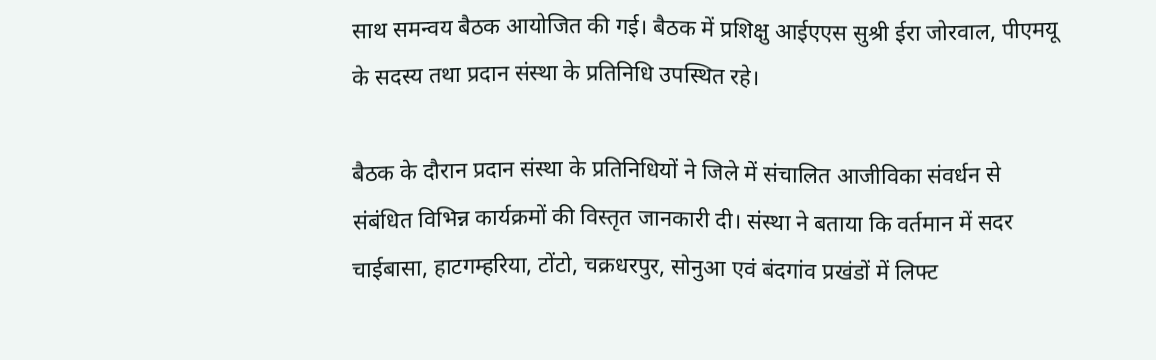साथ समन्वय बैठक आयोजित की गई। बैठक में प्रशिक्षु आईएएस सुश्री ईरा जोरवाल, पीएमयू के सदस्य तथा प्रदान संस्था के प्रतिनिधि उपस्थित रहे।

बैठक के दौरान प्रदान संस्था के प्रतिनिधियों ने जिले में संचालित आजीविका संवर्धन से संबंधित विभिन्न कार्यक्रमों की विस्तृत जानकारी दी। संस्था ने बताया कि वर्तमान में सदर चाईबासा, हाटगम्हरिया, टोंटो, चक्रधरपुर, सोनुआ एवं बंदगांव प्रखंडों में लिफ्ट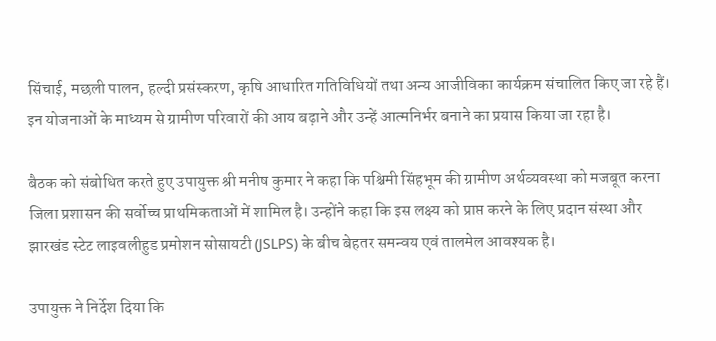सिंचाई, मछली पालन, हल्दी प्रसंस्करण, कृषि आधारित गतिविधियों तथा अन्य आजीविका कार्यक्रम संचालित किए जा रहे हैं। इन योजनाओं के माध्यम से ग्रामीण परिवारों की आय बढ़ाने और उन्हें आत्मनिर्भर बनाने का प्रयास किया जा रहा है।

बैठक को संबोधित करते हुए उपायुक्त श्री मनीष कुमार ने कहा कि पश्चिमी सिंहभूम की ग्रामीण अर्थव्यवस्था को मजबूत करना जिला प्रशासन की सर्वोच्च प्राथमिकताओं में शामिल है। उन्होंने कहा कि इस लक्ष्य को प्राप्त करने के लिए प्रदान संस्था और झारखंड स्टेट लाइवलीहुड प्रमोशन सोसायटी (JSLPS) के बीच बेहतर समन्वय एवं तालमेल आवश्यक है।

उपायुक्त ने निर्देश दिया कि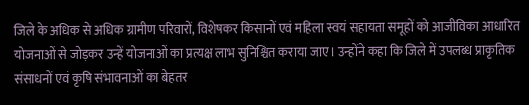जिले के अधिक से अधिक ग्रामीण परिवारों, विशेषकर किसानों एवं महिला स्वयं सहायता समूहों को आजीविका आधारित योजनाओं से जोड़कर उन्हें योजनाओं का प्रत्यक्ष लाभ सुनिश्चित कराया जाए। उन्होंने कहा कि जिले में उपलब्ध प्राकृतिक संसाधनों एवं कृषि संभावनाओं का बेहतर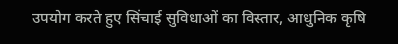उपयोग करते हुए सिंचाई सुविधाओं का विस्तार, आधुनिक कृषि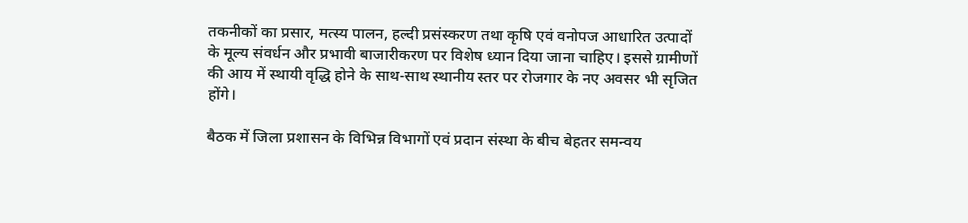तकनीकों का प्रसार, मत्स्य पालन, हल्दी प्रसंस्करण तथा कृषि एवं वनोपज आधारित उत्पादों के मूल्य संवर्धन और प्रभावी बाजारीकरण पर विशेष ध्यान दिया जाना चाहिए। इससे ग्रामीणों की आय में स्थायी वृद्धि होने के साथ-साथ स्थानीय स्तर पर रोजगार के नए अवसर भी सृजित होंगे।

बैठक में जिला प्रशासन के विभिन्न विभागों एवं प्रदान संस्था के बीच बेहतर समन्वय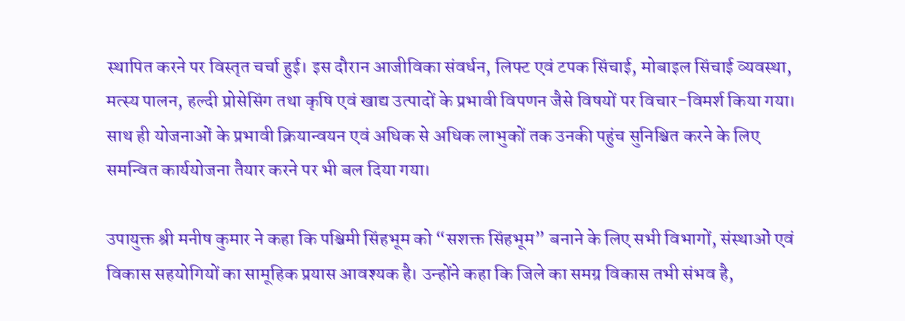स्थापित करने पर विस्तृत चर्चा हुई। इस दौरान आजीविका संवर्धन, लिफ्ट एवं टपक सिंचाई, मोबाइल सिंचाई व्यवस्था, मत्स्य पालन, हल्दी प्रोसेसिंग तथा कृषि एवं खाद्य उत्पादों के प्रभावी विपणन जैसे विषयों पर विचार-विमर्श किया गया। साथ ही योजनाओं के प्रभावी क्रियान्वयन एवं अधिक से अधिक लाभुकों तक उनकी पहुंच सुनिश्चित करने के लिए समन्वित कार्ययोजना तैयार करने पर भी बल दिया गया।

उपायुक्त श्री मनीष कुमार ने कहा कि पश्चिमी सिंहभूम को “सशक्त सिंहभूम” बनाने के लिए सभी विभागों, संस्थाओं एवं विकास सहयोगियों का सामूहिक प्रयास आवश्यक है। उन्होंने कहा कि जिले का समग्र विकास तभी संभव है,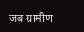जब ग्रामीण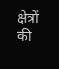क्षेत्रों की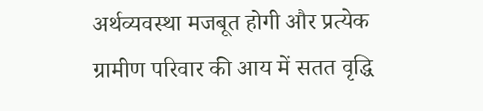अर्थव्यवस्था मजबूत होगी और प्रत्येक ग्रामीण परिवार की आय में सतत वृद्धि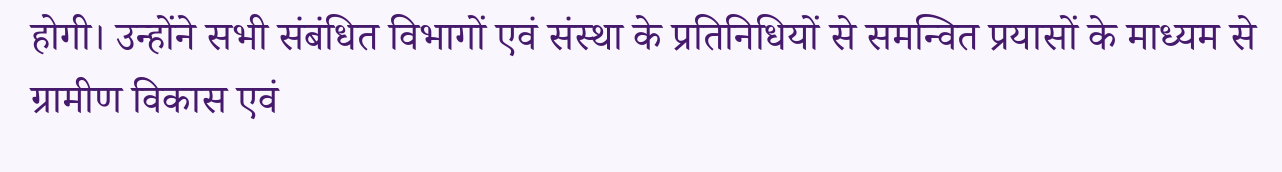होगी। उन्होंने सभी संबंधित विभागों एवं संस्था के प्रतिनिधियों से समन्वित प्रयासों के माध्यम से ग्रामीण विकास एवं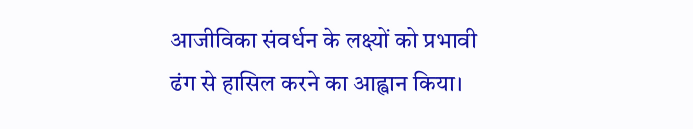आजीविका संवर्धन के लक्ष्यों को प्रभावी ढंग से हासिल करने का आह्वान किया।